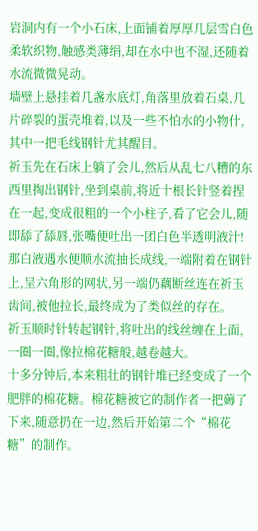岩洞内有一个小石床,上面铺着厚厚几层雪白色柔软织物,触感类薄绢,却在水中也不湿,还随着水流微微晃动。
墙壁上悬挂着几盏水底灯,角落里放着石桌,几片碎裂的蛋壳堆着,以及一些不怕水的小物什,其中一把毛线钢针尤其醒目。
祈玉先在石床上躺了会儿,然后从乱七八糟的东西里掏出钢针,坐到桌前,将近十根长针竖着捏在一起,变成很粗的一个小柱子,看了它会儿,随即舔了舔唇,张嘴便吐出一团白色半透明液汁!
那白液遇水便顺水流抽长成线,一端附着在钢针上,呈六角形的网状,另一端仍藕断丝连在祈玉齿间,被他拉长,最终成为了类似丝的存在。
祈玉顺时针转起钢针,将吐出的线丝缠在上面,一圈一圈,像拉棉花糖般,越卷越大。
十多分钟后,本来粗壮的钢针堆已经变成了一个肥胖的棉花糖。棉花糖被它的制作者一把薅了下来,随意扔在一边,然后开始第二个“棉花糖”的制作。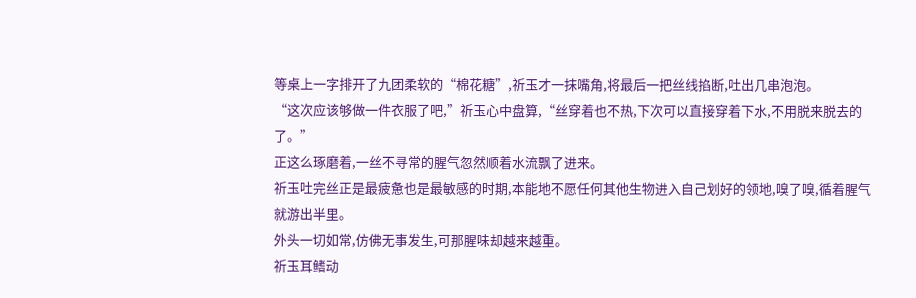等桌上一字排开了九团柔软的“棉花糖”,祈玉才一抹嘴角,将最后一把丝线掐断,吐出几串泡泡。
“这次应该够做一件衣服了吧,”祈玉心中盘算,“丝穿着也不热,下次可以直接穿着下水,不用脱来脱去的了。”
正这么琢磨着,一丝不寻常的腥气忽然顺着水流飘了进来。
祈玉吐完丝正是最疲惫也是最敏感的时期,本能地不愿任何其他生物进入自己划好的领地,嗅了嗅,循着腥气就游出半里。
外头一切如常,仿佛无事发生,可那腥味却越来越重。
祈玉耳鳍动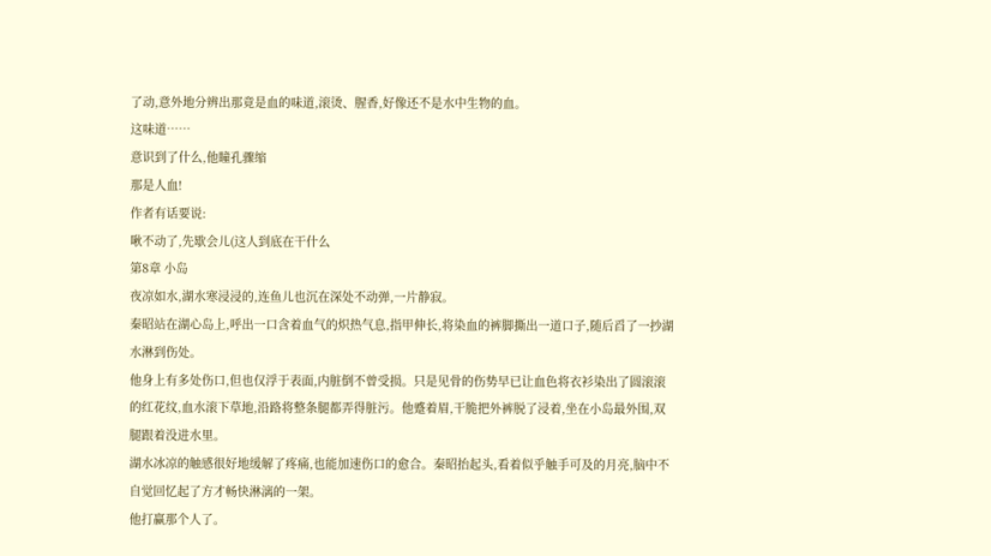了动,意外地分辨出那竟是血的味道,滚烫、腥香,好像还不是水中生物的血。
这味道……
意识到了什么,他瞳孔骤缩
那是人血!
作者有话要说:
啾不动了,先歇会儿(这人到底在干什么
第8章 小岛
夜凉如水,湖水寒浸浸的,连鱼儿也沉在深处不动弹,一片静寂。
秦昭站在湖心岛上,呼出一口含着血气的炽热气息,指甲伸长,将染血的裤脚撕出一道口子,随后舀了一抄湖水淋到伤处。
他身上有多处伤口,但也仅浮于表面,内脏倒不曾受损。只是见骨的伤势早已让血色将衣衫染出了圆滚滚的红花纹,血水滚下草地,沿路将整条腿都弄得脏污。他蹙着眉,干脆把外裤脱了浸着,坐在小岛最外围,双腿跟着没进水里。
湖水冰凉的触感很好地缓解了疼痛,也能加速伤口的愈合。秦昭抬起头,看着似乎触手可及的月亮,脑中不自觉回忆起了方才畅快淋漓的一架。
他打赢那个人了。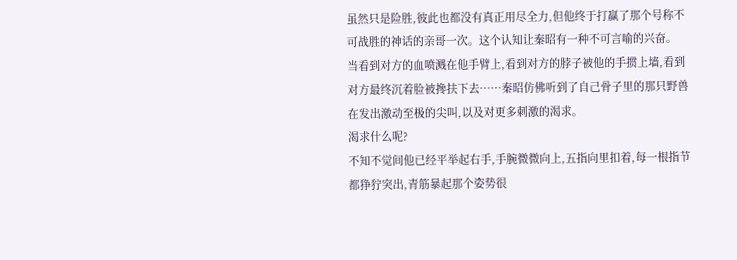虽然只是险胜,彼此也都没有真正用尽全力,但他终于打赢了那个号称不可战胜的神话的亲哥一次。这个认知让秦昭有一种不可言喻的兴奋。
当看到对方的血喷溅在他手臂上,看到对方的脖子被他的手掼上墙,看到对方最终沉着脸被搀扶下去……秦昭仿佛听到了自己骨子里的那只野兽在发出激动至极的尖叫,以及对更多刺激的渴求。
渴求什么呢?
不知不觉间他已经平举起右手,手腕微微向上,五指向里扣着,每一根指节都狰狞突出,青筋暴起那个姿势很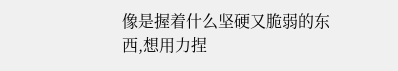像是握着什么坚硬又脆弱的东西,想用力捏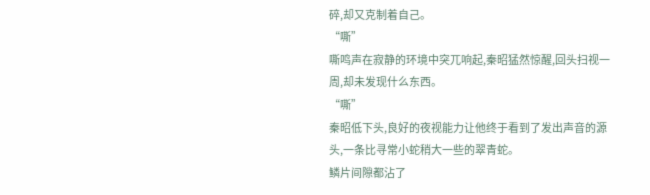碎,却又克制着自己。
“嘶”
嘶鸣声在寂静的环境中突兀响起,秦昭猛然惊醒,回头扫视一周,却未发现什么东西。
“嘶”
秦昭低下头,良好的夜视能力让他终于看到了发出声音的源头,一条比寻常小蛇稍大一些的翠青蛇。
鳞片间隙都沾了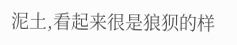泥土,看起来很是狼狈的样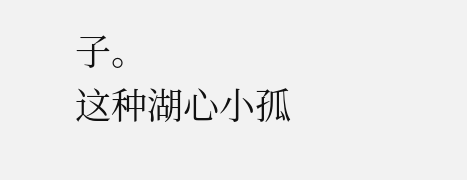子。
这种湖心小孤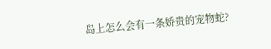岛上怎么会有一条娇贵的宠物蛇?